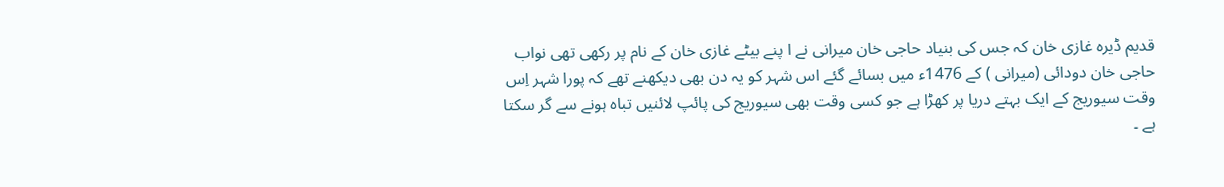قدیم ڈیرہ غازی خان کہ جس کی بنیاد حاجی خان میرانی نے ا پنے بیٹے غازی خان کے نام پر رکھی تھی نواب حاجی خان دودائی (میرانی ) کے 1476ء میں بسائے گئے اس شہر کو یہ دن بھی دیکھنے تھے کہ پورا شہر اِس وقت سیوریج کے ایک بہتے دریا پر کھڑا ہے جو کسی وقت بھی سیوریج کی پائپ لائنیں تباہ ہونے سے گر سکتا ہے ۔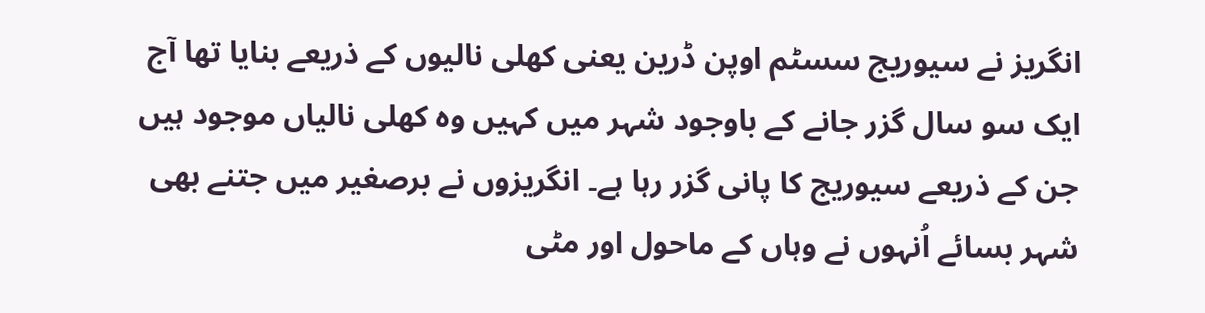انگریز نے سیوریج سسٹم اوپن ڈرین یعنی کھلی نالیوں کے ذریعے بنایا تھا آج ایک سو سال گزر جانے کے باوجود شہر میں کہیں وہ کھلی نالیاں موجود ہیں جن کے ذریعے سیوریج کا پانی گزر رہا ہے۔ انگریزوں نے برصغیر میں جتنے بھی شہر بسائے اُنہوں نے وہاں کے ماحول اور مٹی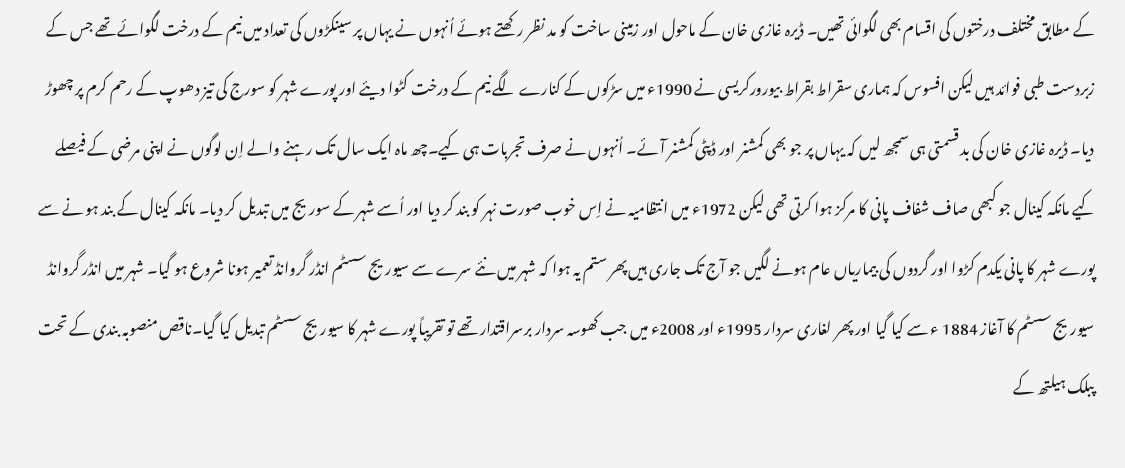کے مطابق مختلف درختوں کی اقسام بھی لگوائی تھیں۔ ڈیرہ غازی خان کے ماحول اور زمینی ساخت کو مد نظر رکھتے ہوئے اُنہوں نے یہاں پر سینکڑوں کی تعداد میں نیم کے درخت لگوائے تھے جس کے زبردست طبی فوائد ہیں لیکن افسوس کہ ہماری سقراط بقراط بیورورکریسی نے 1990ء میں سڑکوں کے کنارے لگے نیم کے درخت کٹوا دیئے اور پورے شہر کو سورج کی تیز دھوپ کے رحم کرم پر چھوڑ دیا۔ ڈیرہ غازی خان کی بد قسمتی ہی سمجھ لیں کہ یہاں پر جو بھی کمشنر اور ڈپٹی کمشنر آئے۔ اُنہوں نے صرف تجربات ہی کیے۔چھ ماہ ایک سال تک رہنے والے اِن لوگوں نے اپنی مرضی کے فیصلے کیے مانکہ کینال جو کبھی صاف شفاف پانی کا مرکز ہوا کرتی تھی لیکن 1972ء میں انتظامیہ نے اِس خوب صورت نہر کو بند کر دیا اور اُسے شہر کے سوریج میں تبدیل کر دیا۔ مانکہ کینال کے بند ہو نے سے پورے شہر کا پانی یکدم کڑوا اور گردوں کی بیماریاں عام ہونے لگیں جو آج تک جاری ہیں پھر ستم یہ ہوا کہ شہر میں نئے سرے سے سیوریج سسٹم انڈر گروانڈ تعمیر ہونا شروع ہو گیا۔ شہر میں انڈر گروانڈ سیوریج سسٹم کا آغاز 1884 ء سے کیا گیا اور پھر لغاری سردار 1995ء اور 2008ء میں جب کھوسہ سردار برسراقتدار تھے تو تقریباً پورے شہر کا سیوریج سسٹم تبدیل کیا گیا۔ناقص منصوبہ بندی کے تحت پبلک ہیلتھ کے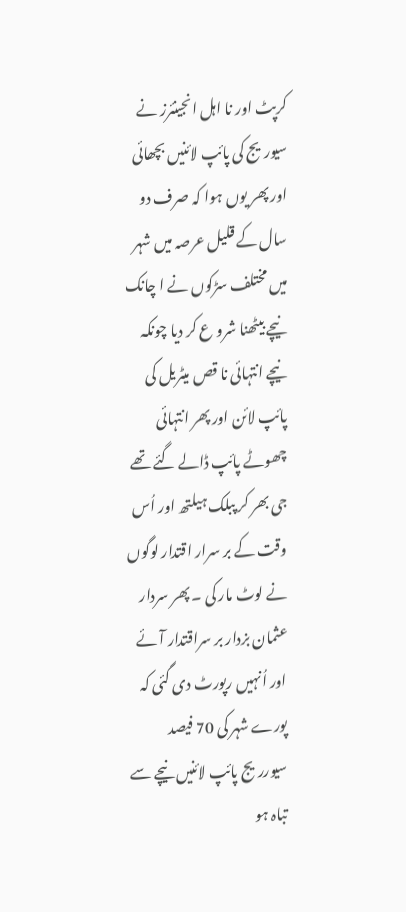کرپٹ اور نا اہل انجینئرز نے سیوریج کی پائپ لائنیں بچھائی اور پھر یوں ہوا کہ صرف دو سال کے قلیل عرصہ میں شہر میں مختلف سڑکوں نے ا چانک نیچے بیٹھنا شرو ع کر دیا چونکہ نیچے انتہائی نا قص میٹریل کی پائپ لائن اور پھر انتہائی چھوٹے پائپ ڈالے گئے تھے جی بھر کر پبلک ہیلتھ اور اُس وقت کے بر سرار اقتدار لوگوں نے لوٹ مار کی ۔ پھر سردار عثمان بزدار بر سراقتدار آئے اور اُنہیں رپورٹ دی گئی کہ پورے شہر کی 70 فیصد سیورریج پائپ لائنیں نیچے سے تباہ ہو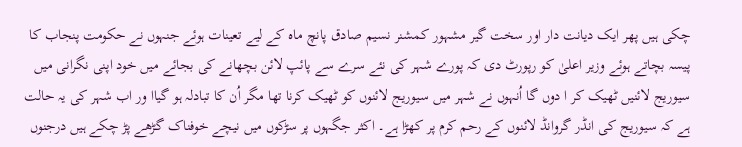چکی ہیں پھر ایک دیانت دار اور سخت گیر مشہور کمشنر نسیم صادق پانچ ماہ کے لیے تعینات ہوئے جنہوں نے حکومت پنجاب کا پیسہ بچاتے ہوئے وزیر اعلیٰ کو رپورٹ دی کہ پورے شہر کی نئے سرے سے پائپ لائن بچھانے کی بجائے میں خود اپنی نگرانی میں سیوریج لائنیں ٹھیک کر ا دوں گا اُنہوں نے شہر میں سیوریج لائنوں کو ٹھیک کرنا تھا مگر اُن کا تبادلہ ہو گیاا ور اب شہر کی یہ حالت ہے کہ سیوریج کی انڈر گروانڈ لائنوں کے رحم کرم پر کھڑا ہے۔ اکثر جگہوں پر سڑکوں میں نیچے خوفناک گڑھے پڑ چکے ہیں درجنوں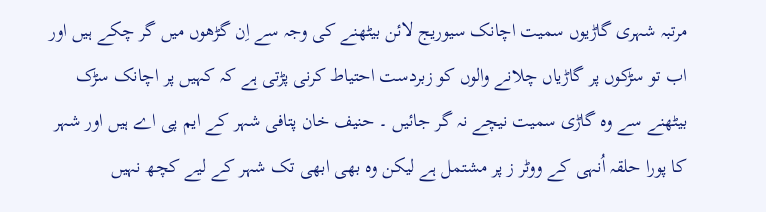مرتبہ شہری گاڑیوں سمیت اچانک سیوریج لائن بیٹھنے کی وجہ سے اِن گڑھوں میں گر چکے ہیں اور اب تو سڑکوں پر گاڑیاں چلانے والوں کو زبردست احتیاط کرنی پڑتی ہے کہ کہیں پر اچانک سڑک بیٹھنے سے وہ گاڑی سمیت نیچے نہ گر جائیں ۔ حنیف خان پتافی شہر کے ایم پی اے ہیں اور شہر کا پورا حلقہ اُنہی کے ووٹر ز پر مشتمل ہے لیکن وہ بھی ابھی تک شہر کے لیے کچھ نہیں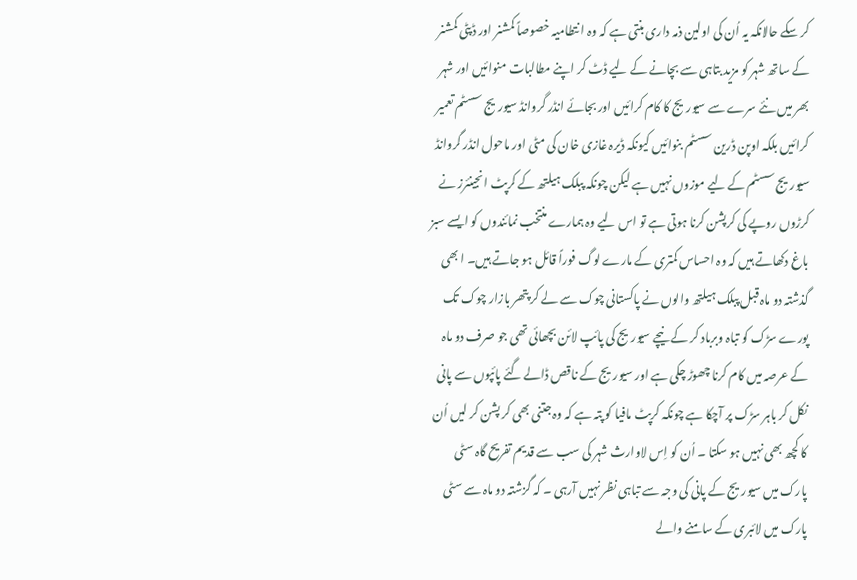کر سکے حالانکہ یہ اُن کی اولین ذمہ داری بنتی ہے کہ وہ ا نتطامیہ خصوصاً کمشنر اور ڈپٹی کمشنر کے ساتھ شہر کو مزید بتاہی سے بچانے کے لیے ڈٹ کر اپنے مطالبات منوائیں اور شہر بھر میں نئے سرے سے سیوریج کا کام کرائیں اور بجائے انڈر گروانڈ سیوریج سسٹم تعمیر کرائیں بلکہ اوپن ڈرین سسٹم بنوائیں کیونکہ ڈیرہ غازی خان کی مٹی اور ماحول انڈر گروانڈ سیوریج سسٹم کے لیے موزوں نہیں ہے لیکن چونکہ پبلک ہیلتھ کے کرپٹ انجینئرز نے کرڑوں روپے کی کرپشن کرنا ہوتی ہے تو اس لیے وہ ہمارے منتخب نمائندوں کو ایسے سبز باغ دکھاتے ہیں کہ وہ احساس کمتری کے مارے لوگ فوراً قائل ہو جاتے ہیں۔ ا بھی گذشتہ دو ماہ قبل پبلک ہیلتھ والوں نے پاکستانی چوک سے لے کر پتھر بازار چوک تک پورے سڑک کو تباہ وبرباد کر کے نیچے سیوریج کی پائپ لائن بچھائی تھی جو صرف دو ماہ کے عرصہ میں کام کرنا چھوڑ چکی ہے اور سیوریج کے ناقص ڈالے گئے پائپوں سے پانی نکل کر باہر سڑک پر آچکا ہے چونکہ کرپٹ مافیا کو پتہ ہے کہ وہ جتنی بھی کر پشن کر لیں اُن کا کچھ بھی نہیں ہو سکتا ۔ اُن کو اِس لاوارث شہر کی سب سے قدیم تفریح گاہ سٹی پارک میں سیوریج کے پانی کی وجہ سے تباہی نظر نہیں آرہی ۔ کہ گزشتہ دو ماہ سے سٹی پارک میں لائبری کے سامنے والے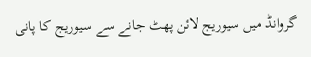گروانڈ میں سیوریج لائن پھٹ جانے سے سیوریج کا پانی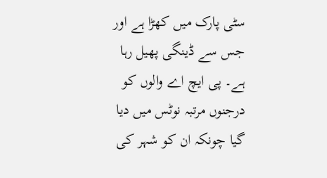سٹی پارک میں کھڑا ہے اور جس سے ڈینگی پھیل رہا ہے۔ پی ایچ اے والوں کو درجنوں مرتبہ نوٹس میں دیا گیا چونکہ ان کو شہر کی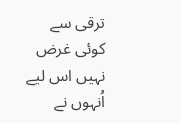ترقی سے کوئی غرض نہیں اس لیے اُنہوں نے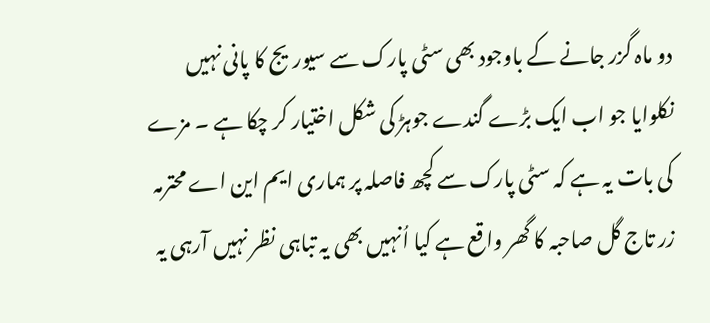دو ماہ گزر جانے کے باوجود بھی سٹی پارک سے سیوریج کا پانی نہیں نکلوایا جو اب ایک بڑے گندے جوہڑ کی شکل اختیار کر چکا ہے ۔ مزے کی بات یہ ہے کہ سٹی پارک سے کچھ فاصلہ پر ہماری ایم این اے محترمہ زر تاج گل صاحبہ کا گھر واقع ہے کیا اُنہیں بھی یہ تباہی نظر نہیں آرہی یہ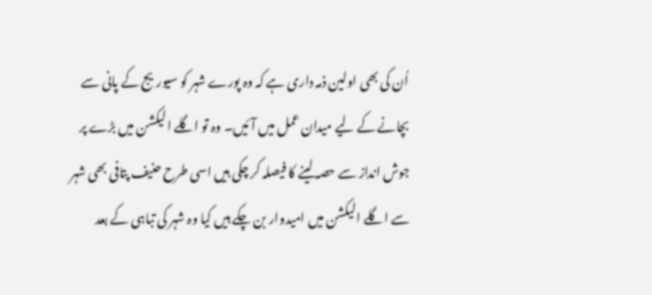اُن کی بھی اولین ذمہ داری ہے کہ وہ پورے شہر کو سیوریج کے پانی سے بچانے کے لیے میدان عمل میں آئیں۔ وہ تو اگلے الیکشن میں بڑے پر جوش انداز سے حصہ لینے کا فیصلہ کر چکی ہیں اسی طرح حنیف پتافی بھی شہر سے اگلے الیکشن میں امیدوار بن چکے ہیں کیا وہ شہر کی تباہی کے بعد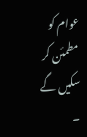عوام کو مطمئن کر سکیں گے ۔